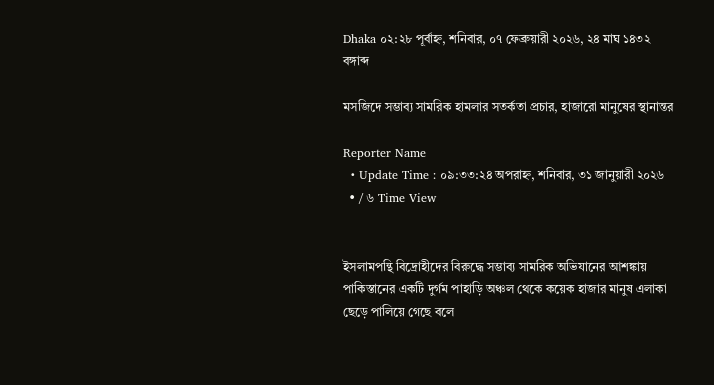Dhaka ০২:২৮ পূর্বাহ্ন, শনিবার, ০৭ ফেব্রুয়ারী ২০২৬, ২৪ মাঘ ১৪৩২ বঙ্গাব্দ

মসজিদে সম্ভাব্য সামরিক হামলার সতর্কতা প্রচার, হাজারো মানুষের স্থানান্তর

Reporter Name
  • Update Time : ০৯:৩৩:২৪ অপরাহ্ন, শনিবার, ৩১ জানুয়ারী ২০২৬
  • / ৬ Time View


ইসলামপন্থি বিদ্রোহীদের বিরুদ্ধে সম্ভাব্য সামরিক অভিযানের আশঙ্কায় পাকিস্তানের একটি দুর্গম পাহাড়ি অঞ্চল থেকে কয়েক হাজার মানুষ এলাকা ছেড়ে পালিয়ে গেছে বলে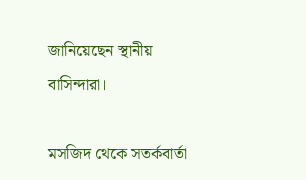জানিয়েছেন স্থানীয় বাসিন্দারা।

মসজিদ থেকে সতর্কবার্তা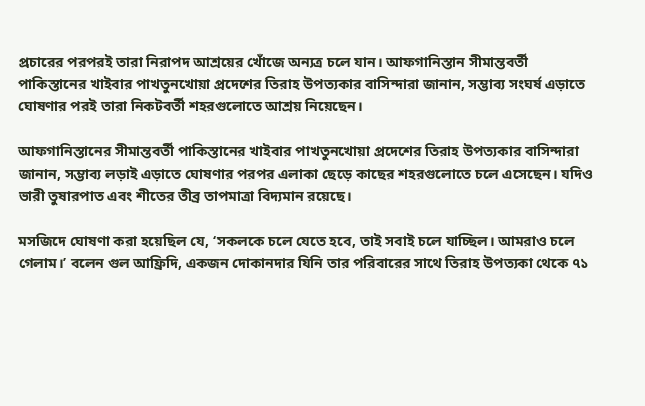প্রচারের পরপরই তারা নিরাপদ আশ্রয়ের খোঁজে অন্যত্র চলে যান। আফগানিস্তান সীমান্তবর্তী পাকিস্তানের খাইবার পাখতুনখোয়া প্রদেশের তিরাহ উপত্যকার বাসিন্দারা জানান, সম্ভাব্য সংঘর্ষ এড়াতে ঘোষণার পরই তারা নিকটবর্তী শহরগুলোতে আশ্রয় নিয়েছেন।

আফগানিস্তানের সীমান্তবর্তী পাকিস্তানের খাইবার পাখতুনখোয়া প্রদেশের তিরাহ উপত্যকার বাসিন্দারা জানান, সম্ভাব্য লড়াই এড়াতে ঘোষণার পরপর এলাকা ছেড়ে কাছের শহরগুলোতে চলে এসেছেন। ‍যদিও ভারী তুষারপাত এবং শীতের তীব্র তাপমাত্রা বিদ্যমান রয়েছে।

মসজিদে ঘোষণা করা হয়েছিল যে, ‘সকলকে চলে যেতে হবে, তাই সবাই চলে যাচ্ছিল। আমরাও চলে গেলাম।’ বলেন গুল আফ্রিদি, একজন দোকানদার যিনি তার পরিবারের সাথে তিরাহ উপত্যকা থেকে ৭১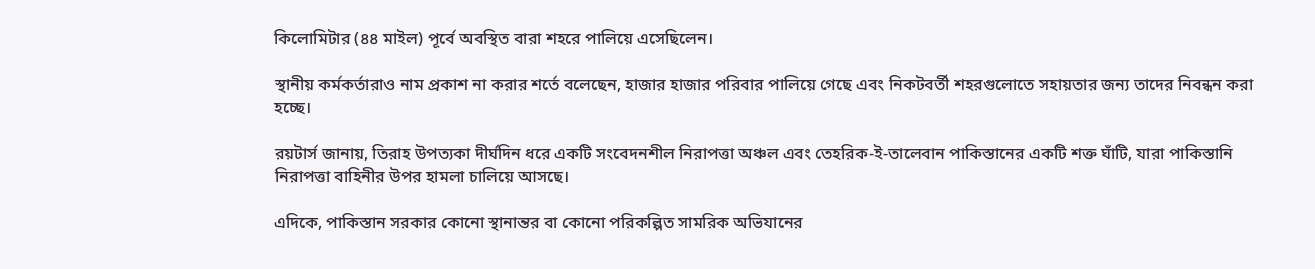কিলোমিটার (৪৪ মাইল) পূর্বে অবস্থিত বারা শহরে পালিয়ে এসেছিলেন।

স্থানীয় কর্মকর্তারাও নাম প্রকাশ না করার শর্তে বলেছেন, হাজার হাজার পরিবার পালিয়ে গেছে এবং নিকটবর্তী শহরগুলোতে সহায়তার জন্য তাদের নিবন্ধন করা হচ্ছে।

রয়টার্স জানায়, তিরাহ উপত্যকা দীর্ঘদিন ধরে একটি সংবেদনশীল নিরাপত্তা অঞ্চল এবং তেহরিক-ই-তালেবান পাকিস্তানের একটি শক্ত ঘাঁটি, যারা পাকিস্তানি নিরাপত্তা বাহিনীর উপর হামলা চালিয়ে আসছে।

এদিকে, পাকিস্তান সরকার কোনো স্থানান্তর বা কোনো পরিকল্পিত সামরিক অভিযানের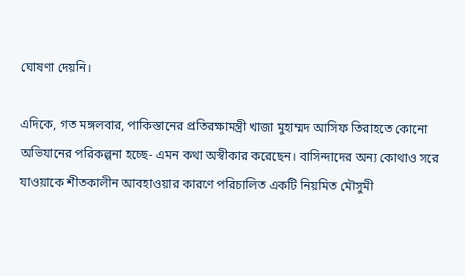ঘোষণা দেয়নি।

এদিকে, গত মঙ্গলবার, পাকিস্তানের প্রতিরক্ষামন্ত্রী খাজা মুহাম্মদ আসিফ তিরাহতে কোনো অভিযানের পরিকল্পনা হচ্ছে- এমন কথা অস্বীকার করেছেন। বাসিন্দাদের অন্য কোথাও সরে যাওয়াকে শীতকালীন আবহাওয়ার কারণে পরিচালিত একটি নিয়মিত মৌসুমী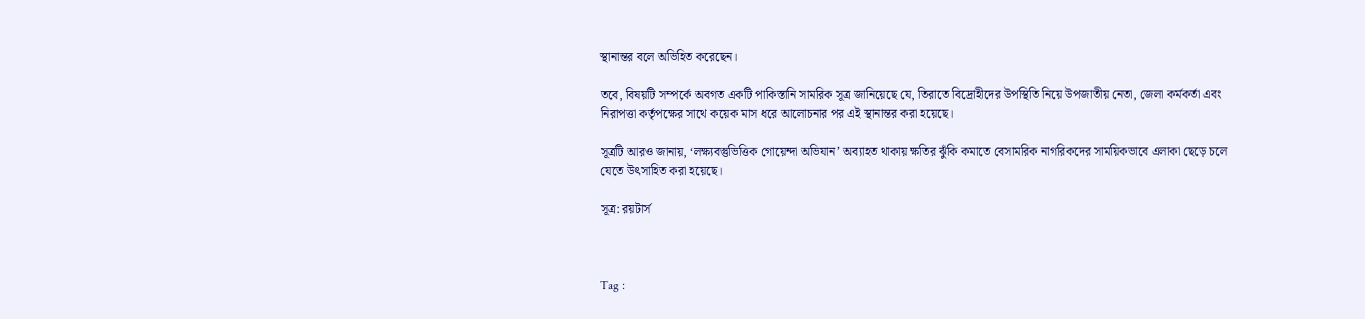স্থানান্তর বলে অভিহিত করেছেন।

তবে, বিষয়টি সম্পর্কে অবগত একটি পাকিস্তানি সামরিক সূত্র জানিয়েছে যে, তিরাতে বিদ্রোহীদের উপস্থিতি নিয়ে উপজাতীয় নেতা, জেলা কর্মকর্তা এবং নিরাপত্তা কর্তৃপক্ষের সাথে কয়েক মাস ধরে আলোচনার পর এই স্থানান্তর করা হয়েছে।

সূত্রটি আরও জানায়, ‘লক্ষ্যবস্তুভিত্তিক গোয়েন্দা অভিযান’ অব্যাহত থাকায় ক্ষতির ঝুঁকি কমাতে বেসামরিক নাগরিকদের সাময়িকভাবে এলাকা ছেড়ে চলে যেতে উৎসাহিত করা হয়েছে।

সূত্র: রয়টার্স



Tag :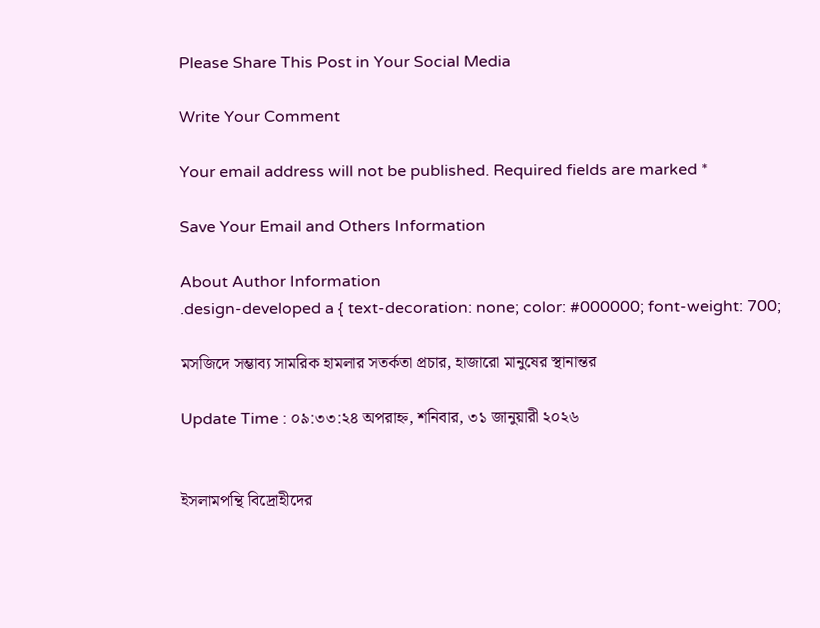Please Share This Post in Your Social Media

Write Your Comment

Your email address will not be published. Required fields are marked *

Save Your Email and Others Information

About Author Information
.design-developed a { text-decoration: none; color: #000000; font-weight: 700;

মসজিদে সম্ভাব্য সামরিক হামলার সতর্কতা প্রচার, হাজারো মানুষের স্থানান্তর

Update Time : ০৯:৩৩:২৪ অপরাহ্ন, শনিবার, ৩১ জানুয়ারী ২০২৬


ইসলামপন্থি বিদ্রোহীদের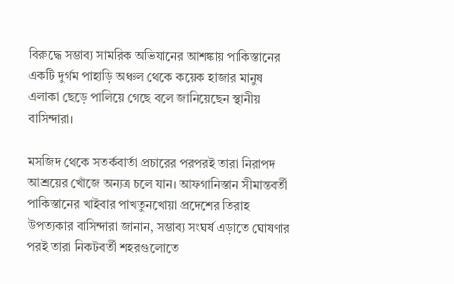বিরুদ্ধে সম্ভাব্য সামরিক অভিযানের আশঙ্কায় পাকিস্তানের একটি দুর্গম পাহাড়ি অঞ্চল থেকে কয়েক হাজার মানুষ এলাকা ছেড়ে পালিয়ে গেছে বলে জানিয়েছেন স্থানীয় বাসিন্দারা।

মসজিদ থেকে সতর্কবার্তা প্রচারের পরপরই তারা নিরাপদ আশ্রয়ের খোঁজে অন্যত্র চলে যান। আফগানিস্তান সীমান্তবর্তী পাকিস্তানের খাইবার পাখতুনখোয়া প্রদেশের তিরাহ উপত্যকার বাসিন্দারা জানান, সম্ভাব্য সংঘর্ষ এড়াতে ঘোষণার পরই তারা নিকটবর্তী শহরগুলোতে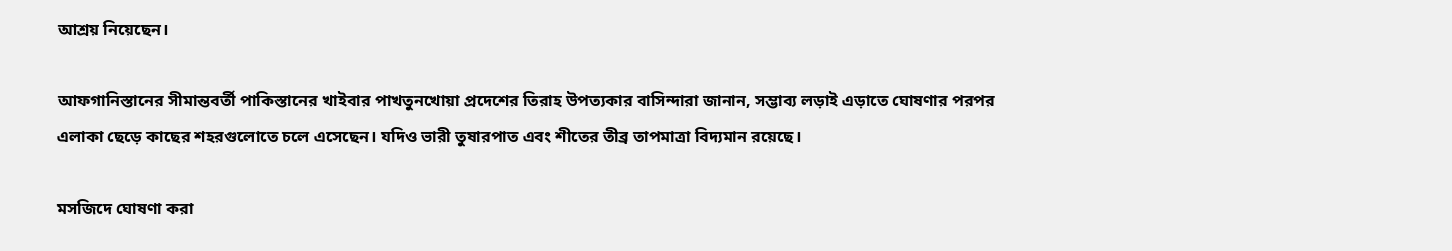আশ্রয় নিয়েছেন।

আফগানিস্তানের সীমান্তবর্তী পাকিস্তানের খাইবার পাখতুনখোয়া প্রদেশের তিরাহ উপত্যকার বাসিন্দারা জানান, সম্ভাব্য লড়াই এড়াতে ঘোষণার পরপর এলাকা ছেড়ে কাছের শহরগুলোতে চলে এসেছেন। ‍যদিও ভারী তুষারপাত এবং শীতের তীব্র তাপমাত্রা বিদ্যমান রয়েছে।

মসজিদে ঘোষণা করা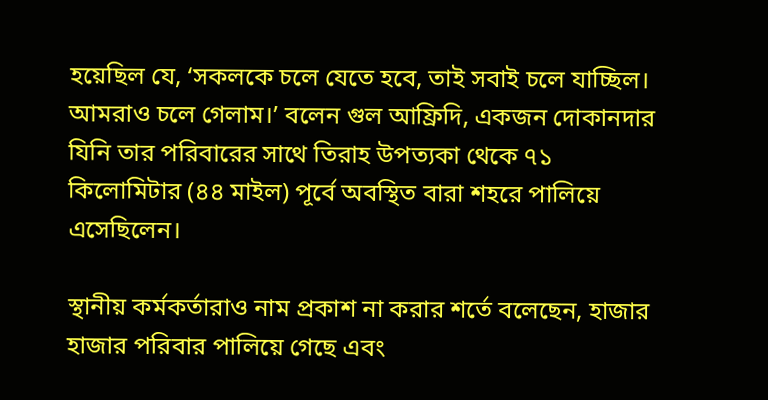হয়েছিল যে, ‘সকলকে চলে যেতে হবে, তাই সবাই চলে যাচ্ছিল। আমরাও চলে গেলাম।’ বলেন গুল আফ্রিদি, একজন দোকানদার যিনি তার পরিবারের সাথে তিরাহ উপত্যকা থেকে ৭১ কিলোমিটার (৪৪ মাইল) পূর্বে অবস্থিত বারা শহরে পালিয়ে এসেছিলেন।

স্থানীয় কর্মকর্তারাও নাম প্রকাশ না করার শর্তে বলেছেন, হাজার হাজার পরিবার পালিয়ে গেছে এবং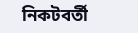নিকটবর্তী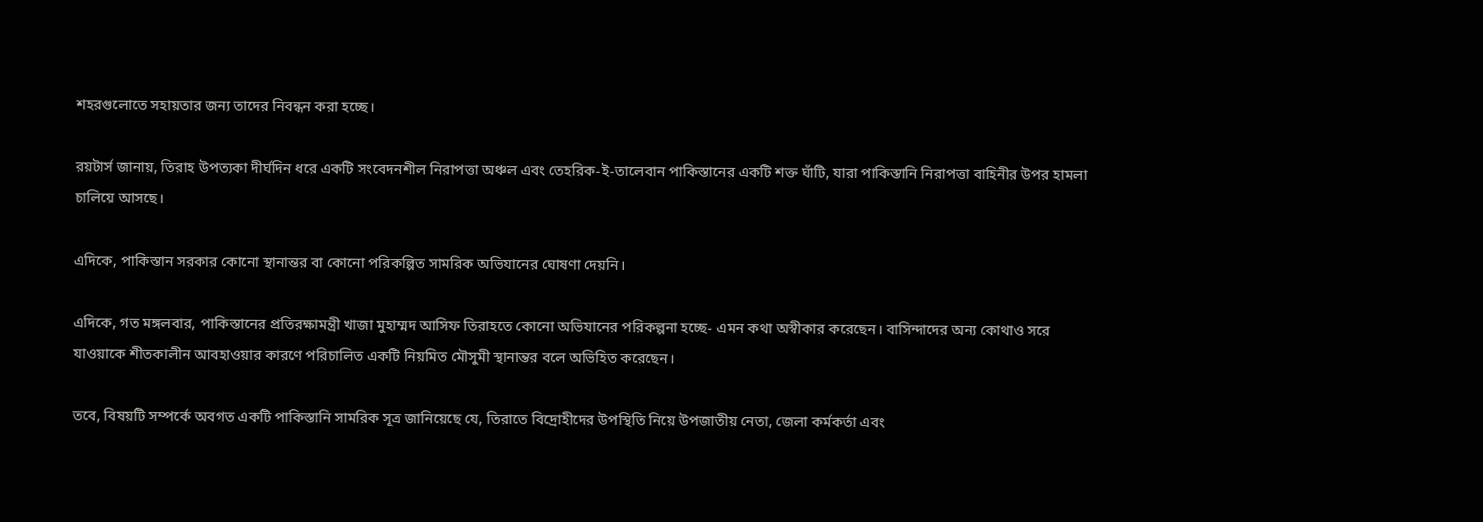শহরগুলোতে সহায়তার জন্য তাদের নিবন্ধন করা হচ্ছে।

রয়টার্স জানায়, তিরাহ উপত্যকা দীর্ঘদিন ধরে একটি সংবেদনশীল নিরাপত্তা অঞ্চল এবং তেহরিক-ই-তালেবান পাকিস্তানের একটি শক্ত ঘাঁটি, যারা পাকিস্তানি নিরাপত্তা বাহিনীর উপর হামলা চালিয়ে আসছে।

এদিকে, পাকিস্তান সরকার কোনো স্থানান্তর বা কোনো পরিকল্পিত সামরিক অভিযানের ঘোষণা দেয়নি।

এদিকে, গত মঙ্গলবার, পাকিস্তানের প্রতিরক্ষামন্ত্রী খাজা মুহাম্মদ আসিফ তিরাহতে কোনো অভিযানের পরিকল্পনা হচ্ছে- এমন কথা অস্বীকার করেছেন। বাসিন্দাদের অন্য কোথাও সরে যাওয়াকে শীতকালীন আবহাওয়ার কারণে পরিচালিত একটি নিয়মিত মৌসুমী স্থানান্তর বলে অভিহিত করেছেন।

তবে, বিষয়টি সম্পর্কে অবগত একটি পাকিস্তানি সামরিক সূত্র জানিয়েছে যে, তিরাতে বিদ্রোহীদের উপস্থিতি নিয়ে উপজাতীয় নেতা, জেলা কর্মকর্তা এবং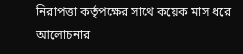নিরাপত্তা কর্তৃপক্ষের সাথে কয়েক মাস ধরে আলোচনার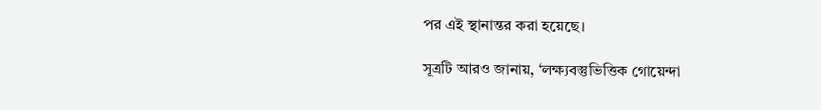পর এই স্থানান্তর করা হয়েছে।

সূত্রটি আরও জানায়, ‘লক্ষ্যবস্তুভিত্তিক গোয়েন্দা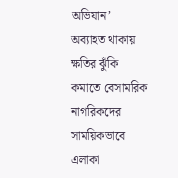অভিযান’ অব্যাহত থাকায় ক্ষতির ঝুঁকি কমাতে বেসামরিক নাগরিকদের সাময়িকভাবে এলাকা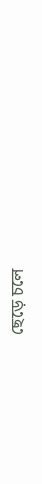ছেড়ে চলে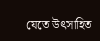যেতে উৎসাহিত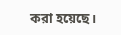করা হয়েছে।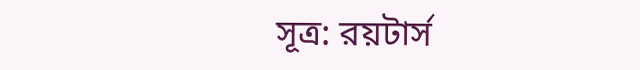সূত্র: রয়টার্স